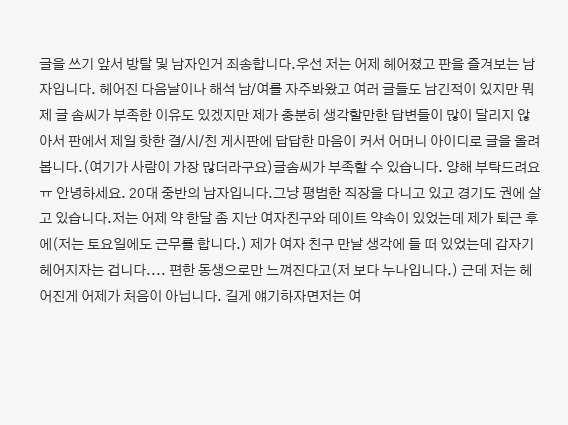글을 쓰기 앞서 방탈 및 남자인거 죄송합니다.우선 저는 어제 헤어졌고 판을 즐겨보는 남자입니다. 헤어진 다음날이나 해석 남/여를 자주봐왔고 여러 글들도 남긴적이 있지만 뭐 제 글 솜씨가 부족한 이유도 있겠지만 제가 충분히 생각할만한 답변들이 많이 달리지 않아서 판에서 제일 핫한 결/시/친 게시판에 답답한 마음이 커서 어머니 아이디로 글을 올려봅니다.(여기가 사람이 가장 많더라구요)글솜씨가 부족할 수 있습니다. 양해 부탁드려요 ㅠ 안녕하세요. 20대 중반의 남자입니다.그냥 평범한 직장을 다니고 있고 경기도 권에 살고 있습니다.저는 어제 약 한달 좀 지난 여자친구와 데이트 약속이 있었는데 제가 퇴근 후에(저는 토요일에도 근무를 합니다.) 제가 여자 친구 만날 생각에 들 떠 있었는데 갑자기 헤어지자는 겁니다.... 편한 동생으로만 느껴진다고(저 보다 누나입니다.) 근데 저는 헤어진게 어제가 처음이 아닙니다. 길게 얘기하자면저는 여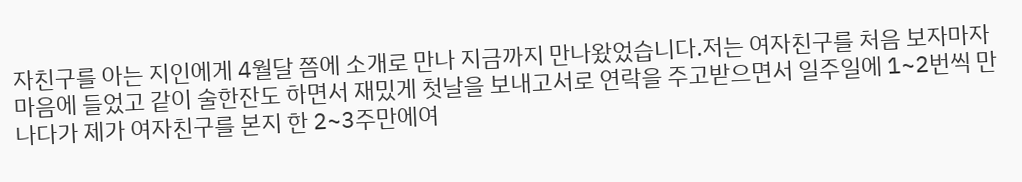자친구를 아는 지인에게 4월달 쯤에 소개로 만나 지금까지 만나왔었습니다.저는 여자친구를 처음 보자마자 마음에 들었고 같이 술한잔도 하면서 재밌게 첫날을 보내고서로 연락을 주고받으면서 일주일에 1~2번씩 만나다가 제가 여자친구를 본지 한 2~3주만에여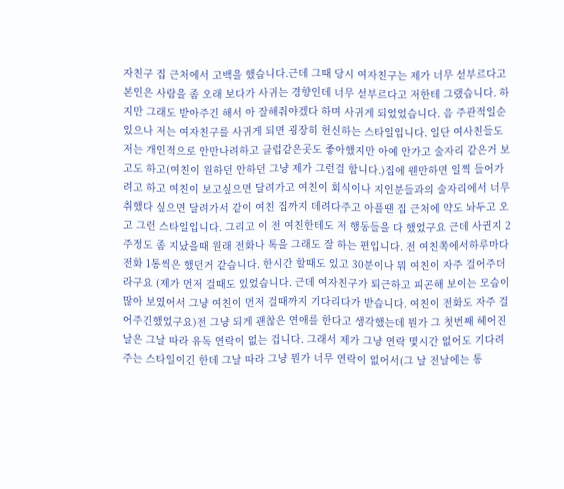자친구 집 근처에서 고백을 했습니다.근데 그때 당시 여자친구는 제가 너무 섣부르다고 본인은 사람을 좀 오래 보다가 사귀는 경향인데 너무 섣부르다고 저한테 그랬습니다. 하지만 그래도 받아주긴 해서 아 잘해줘야겠다 하며 사귀게 되었었습니다. 음 주관적일순 있으나 저는 여자친구를 사귀게 되면 굉장히 헌신하는 스타일입니다. 일단 여사친들도 저는 개인적으로 안만나려하고 클럽같은곳도 좋아했지만 아예 안가고 술자리 같은거 보고도 하고(여친이 원하던 안하던 그냥 제가 그런걸 합니다.)집에 웬만하면 일찍 들어가려고 하고 여친이 보고싶으면 달려가고 여친이 회식이나 지인분들과의 술자리에서 너무 취했다 싶으면 달려가서 같이 여친 집까지 데려다주고 아플땐 집 근처에 약도 놔두고 오고 그런 스타일입니다. 그리고 이 전 여친한테도 저 행동들을 다 했었구요 근데 사귄지 2주정도 좀 지났을때 원래 전화나 톡을 그래도 잘 하는 편입니다. 전 여친쪽에서하루마다 전화 1통씩은 했던거 같습니다. 한시간 할때도 있고 30분이나 뭐 여친이 자주 걸어주더라구요 (제가 먼저 걸때도 있었습니다. 근데 여자친구가 퇴근하고 피곤해 보이는 모습이 많아 보였어서 그냥 여친이 먼저 걸때까지 기다리다가 받습니다. 여친이 전화도 자주 걸어주긴했었구요)전 그냥 되게 괜찮은 연애를 한다고 생각했는데 뭔가 그 첫번째 헤어진 날은 그날 따라 유독 연락이 없는 겁니다. 그래서 제가 그냥 연락 몇시간 없어도 기다려주는 스타일이긴 한데 그날 따라 그냥 뭔가 너무 연락이 없어서(그 날 전날에는 통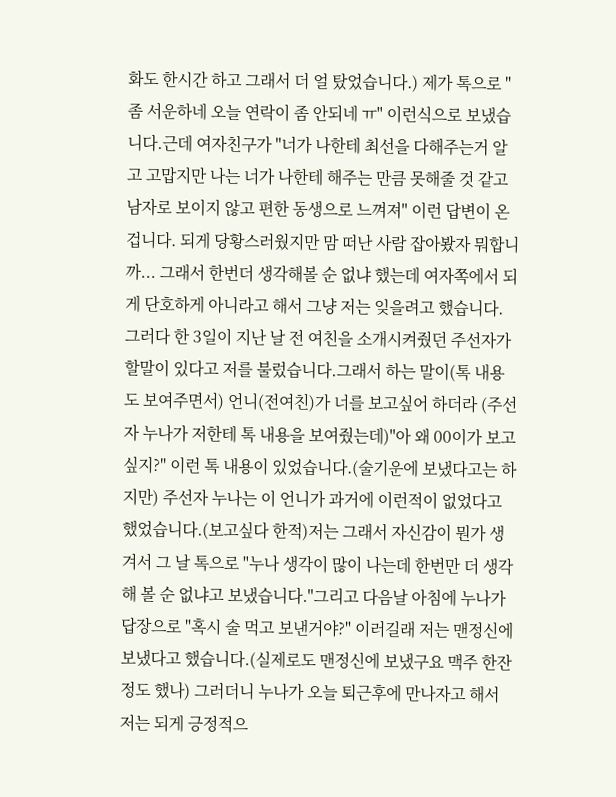화도 한시간 하고 그래서 더 얼 탔었습니다.) 제가 톡으로 "좀 서운하네 오늘 연락이 좀 안되네 ㅠ" 이런식으로 보냈습니다.근데 여자친구가 "너가 나한테 최선을 다해주는거 알고 고맙지만 나는 너가 나한테 해주는 만큼 못해줄 것 같고 남자로 보이지 않고 편한 동생으로 느껴져" 이런 답변이 온겁니다. 되게 당황스러웠지만 맘 떠난 사람 잡아봤자 뭐합니까... 그래서 한번더 생각해볼 순 없냐 했는데 여자쪽에서 되게 단호하게 아니라고 해서 그냥 저는 잊을려고 했습니다. 그러다 한 3일이 지난 날 전 여친을 소개시켜줬던 주선자가 할말이 있다고 저를 불렀습니다.그래서 하는 말이(톡 내용도 보여주면서) 언니(전여친)가 너를 보고싶어 하더라 (주선자 누나가 저한테 톡 내용을 보여줬는데)"아 왜 00이가 보고싶지?" 이런 톡 내용이 있었습니다.(술기운에 보냈다고는 하지만) 주선자 누나는 이 언니가 과거에 이런적이 없었다고 했었습니다.(보고싶다 한적)저는 그래서 자신감이 뭔가 생겨서 그 날 톡으로 "누나 생각이 많이 나는데 한번만 더 생각해 볼 순 없냐고 보냈습니다."그리고 다음날 아침에 누나가 답장으로 "혹시 술 먹고 보낸거야?" 이러길래 저는 맨정신에 보냈다고 했습니다.(실제로도 맨정신에 보냈구요 맥주 한잔정도 했나) 그러더니 누나가 오늘 퇴근후에 만나자고 해서 저는 되게 긍정적으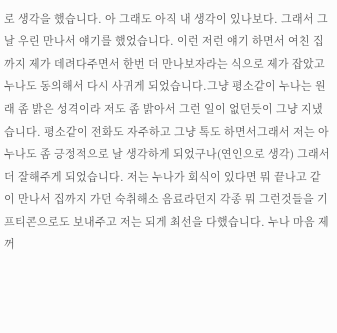로 생각을 했습니다. 아 그래도 아직 내 생각이 있나보다. 그래서 그 날 우린 만나서 얘기를 했었습니다. 이런 저런 얘기 하면서 여친 집까지 제가 데려다주면서 한번 더 만나보자라는 식으로 제가 잡았고 누나도 동의해서 다시 사귀게 되었습니다.그냥 평소같이 누나는 원래 좀 밝은 성격이라 저도 좀 밝아서 그런 일이 없던듯이 그냥 지냈습니다. 평소같이 전화도 자주하고 그냥 톡도 하면서그래서 저는 아 누나도 좀 긍정적으로 날 생각하게 되었구나(연인으로 생각) 그래서 더 잘해주게 되었습니다. 저는 누나가 회식이 있다면 뭐 끝나고 같이 만나서 집까지 가던 숙취해소 음료라던지 각종 뭐 그런것들을 기프티콘으로도 보내주고 저는 되게 최선을 다했습니다. 누나 마음 제꺼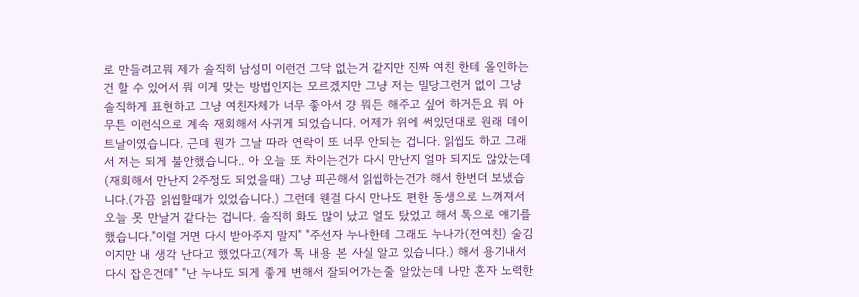로 만들려고뭐 제가 솔직히 남성미 이런건 그닥 없는거 같지만 진짜 여친 한테 올인하는건 할 수 있어서 뭐 이게 맞는 방법인지는 모르겠지만 그냥 저는 밀당그런거 없이 그냥 솔직하게 표현하고 그냥 여친자체가 너무 좋아서 걍 뭐든 해주고 싶어 하거든요 뭐 아무튼 이런식으로 계속 재회해서 사귀게 되었습니다. 어제가 위에 써있던대로 원래 데이트날이였습니다. 근데 뭔가 그날 따라 연락이 또 너무 안되는 겁니다. 읽씹도 하고 그래서 저는 되게 불안했습니다.. 아 오늘 또 차이는건가 다시 만난지 얼마 되지도 않았는데(재회해서 만난지 2주정도 되었을때) 그냥 피곤해서 읽씹하는건가 해서 한번더 보냈습니다.(가끔 읽씹할때가 있었습니다.) 그런데 웬걸 다시 만나도 편한 동생으로 느껴져서 오늘 못 만날거 같다는 겁니다. 솔직히 화도 많이 났고 얼도 탔었고 해서 톡으로 얘기를 했습니다."이럴 거면 다시 받아주지 말지" "주선자 누나한테 그래도 누나가(전여친) 술김이지만 내 생각 난다고 했었다고(제가 톡 내용 본 사실 알고 있습니다.) 해서 용기내서 다시 잡은건데" "난 누나도 되게 좋게 변해서 잘되어가는줄 알았는데 나만 혼자 노력한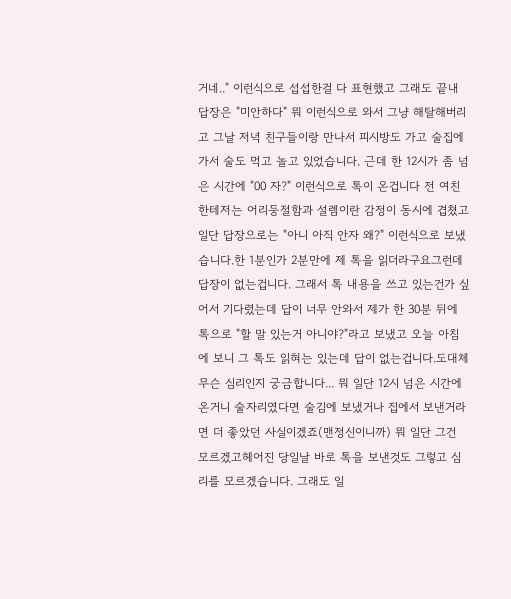거네.." 이런식으로 섭섭한걸 다 표현했고 그래도 끝내 답장은 "미안하다" 뭐 이런식으로 와서 그냥 해탈해버리고 그날 저녁 친구들이랑 만나서 피시방도 가고 술집에 가서 술도 먹고 놀고 있었습니다. 근데 한 12시가 좀 넘은 시간에 "00 자?" 이런식으로 톡이 온겁니다 전 여친한테저는 어리둥절함과 설렘이란 감정이 동시에 겹쳤고 일단 답장으로는 "아니 아직 안자 왜?" 이런식으로 보냈습니다.한 1분인가 2분만에 제 톡을 읽더라구요그런데 답장이 없는겁니다. 그래서 톡 내용을 쓰고 있는건가 싶어서 기다렸는데 답이 너무 안와서 제가 한 30분 뒤에 톡으로 "할 말 있는거 아니야?"라고 보냈고 오늘 아침에 보니 그 톡도 읽혀는 있는데 답이 없는겁니다.도대체 무슨 심리인지 궁금합니다... 뭐 일단 12시 넘은 시간에 온거니 술자리였다면 술김에 보냈거나 집에서 보낸거라면 더 좋았던 사실이겠죠(맨정신이니까) 뭐 일단 그건 모르겠고헤어진 당일날 바로 톡을 보낸것도 그렇고 심리를 모르겠습니다. 그래도 일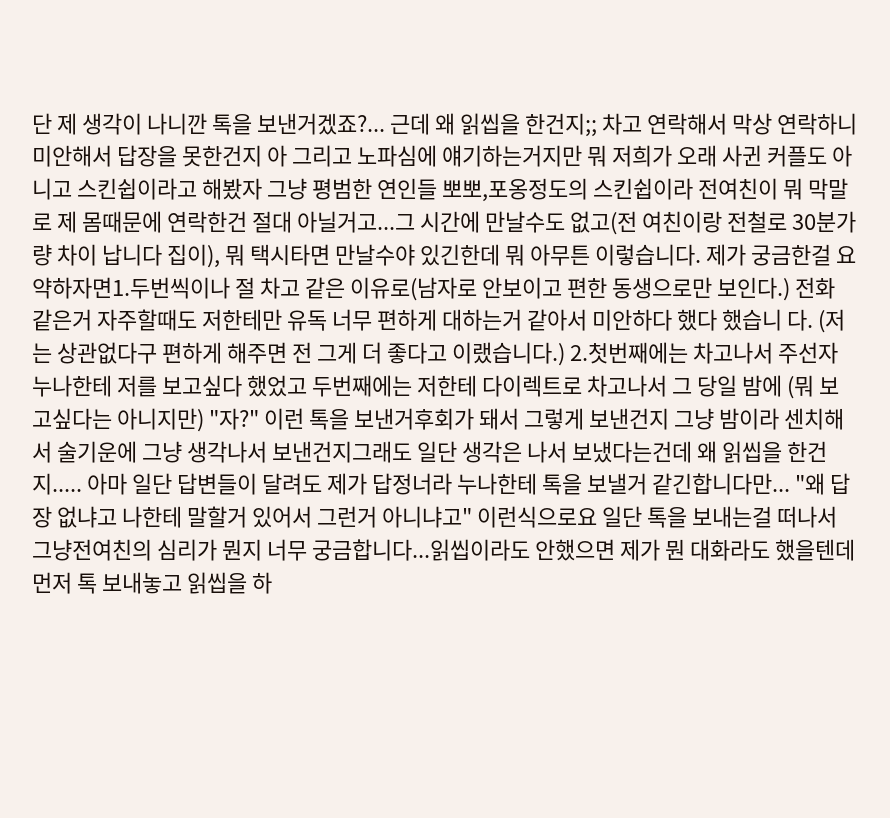단 제 생각이 나니깐 톡을 보낸거겠죠?... 근데 왜 읽씹을 한건지;; 차고 연락해서 막상 연락하니 미안해서 답장을 못한건지 아 그리고 노파심에 얘기하는거지만 뭐 저희가 오래 사귄 커플도 아니고 스킨쉽이라고 해봤자 그냥 평범한 연인들 뽀뽀,포옹정도의 스킨쉽이라 전여친이 뭐 막말로 제 몸때문에 연락한건 절대 아닐거고...그 시간에 만날수도 없고(전 여친이랑 전철로 30분가량 차이 납니다 집이), 뭐 택시타면 만날수야 있긴한데 뭐 아무튼 이렇습니다. 제가 궁금한걸 요약하자면1.두번씩이나 절 차고 같은 이유로(남자로 안보이고 편한 동생으로만 보인다.) 전화 같은거 자주할때도 저한테만 유독 너무 편하게 대하는거 같아서 미안하다 했다 했습니 다. (저는 상관없다구 편하게 해주면 전 그게 더 좋다고 이랬습니다.) 2.첫번째에는 차고나서 주선자 누나한테 저를 보고싶다 했었고 두번째에는 저한테 다이렉트로 차고나서 그 당일 밤에 (뭐 보고싶다는 아니지만) "자?" 이런 톡을 보낸거후회가 돼서 그렇게 보낸건지 그냥 밤이라 센치해서 술기운에 그냥 생각나서 보낸건지그래도 일단 생각은 나서 보냈다는건데 왜 읽씹을 한건지..... 아마 일단 답변들이 달려도 제가 답정너라 누나한테 톡을 보낼거 같긴합니다만... "왜 답장 없냐고 나한테 말할거 있어서 그런거 아니냐고" 이런식으로요 일단 톡을 보내는걸 떠나서 그냥전여친의 심리가 뭔지 너무 궁금합니다...읽씹이라도 안했으면 제가 뭔 대화라도 했을텐데 먼저 톡 보내놓고 읽씹을 하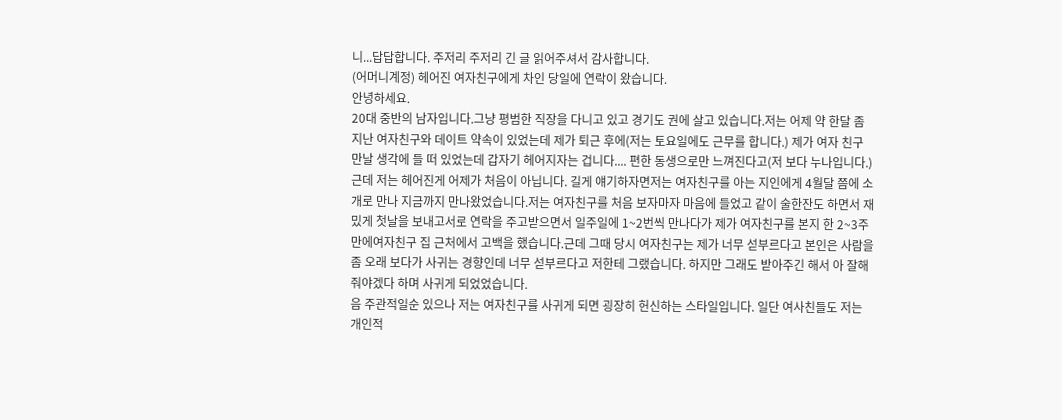니...답답합니다. 주저리 주저리 긴 글 읽어주셔서 감사합니다.
(어머니계정) 헤어진 여자친구에게 차인 당일에 연락이 왔습니다.
안녕하세요.
20대 중반의 남자입니다.그냥 평범한 직장을 다니고 있고 경기도 권에 살고 있습니다.저는 어제 약 한달 좀 지난 여자친구와 데이트 약속이 있었는데 제가 퇴근 후에(저는 토요일에도 근무를 합니다.) 제가 여자 친구 만날 생각에 들 떠 있었는데 갑자기 헤어지자는 겁니다.... 편한 동생으로만 느껴진다고(저 보다 누나입니다.)
근데 저는 헤어진게 어제가 처음이 아닙니다. 길게 얘기하자면저는 여자친구를 아는 지인에게 4월달 쯤에 소개로 만나 지금까지 만나왔었습니다.저는 여자친구를 처음 보자마자 마음에 들었고 같이 술한잔도 하면서 재밌게 첫날을 보내고서로 연락을 주고받으면서 일주일에 1~2번씩 만나다가 제가 여자친구를 본지 한 2~3주만에여자친구 집 근처에서 고백을 했습니다.근데 그때 당시 여자친구는 제가 너무 섣부르다고 본인은 사람을 좀 오래 보다가 사귀는 경향인데 너무 섣부르다고 저한테 그랬습니다. 하지만 그래도 받아주긴 해서 아 잘해줘야겠다 하며 사귀게 되었었습니다.
음 주관적일순 있으나 저는 여자친구를 사귀게 되면 굉장히 헌신하는 스타일입니다. 일단 여사친들도 저는 개인적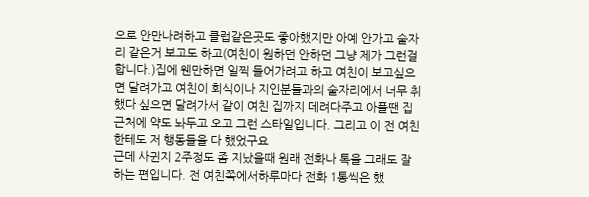으로 안만나려하고 클럽같은곳도 좋아했지만 아예 안가고 술자리 같은거 보고도 하고(여친이 원하던 안하던 그냥 제가 그런걸 합니다.)집에 웬만하면 일찍 들어가려고 하고 여친이 보고싶으면 달려가고 여친이 회식이나 지인분들과의 술자리에서 너무 취했다 싶으면 달려가서 같이 여친 집까지 데려다주고 아플땐 집 근처에 약도 놔두고 오고 그런 스타일입니다. 그리고 이 전 여친한테도 저 행동들을 다 했었구요
근데 사귄지 2주정도 좀 지났을때 원래 전화나 톡을 그래도 잘 하는 편입니다. 전 여친쪽에서하루마다 전화 1통씩은 했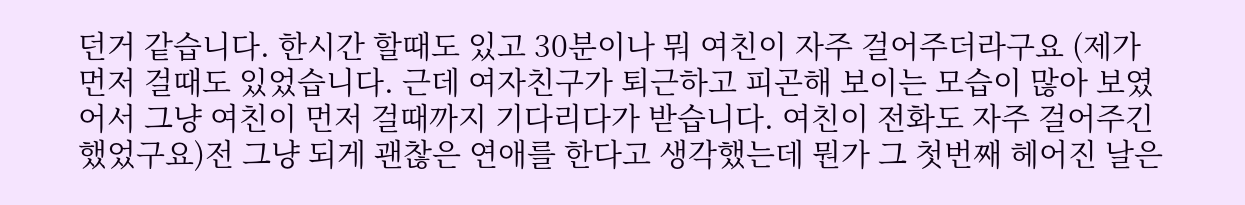던거 같습니다. 한시간 할때도 있고 30분이나 뭐 여친이 자주 걸어주더라구요 (제가 먼저 걸때도 있었습니다. 근데 여자친구가 퇴근하고 피곤해 보이는 모습이 많아 보였어서 그냥 여친이 먼저 걸때까지 기다리다가 받습니다. 여친이 전화도 자주 걸어주긴했었구요)전 그냥 되게 괜찮은 연애를 한다고 생각했는데 뭔가 그 첫번째 헤어진 날은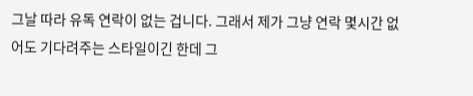그날 따라 유독 연락이 없는 겁니다. 그래서 제가 그냥 연락 몇시간 없어도 기다려주는 스타일이긴 한데 그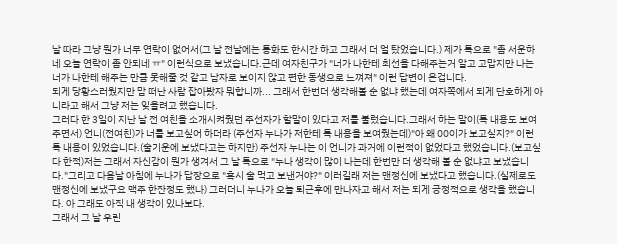날 따라 그냥 뭔가 너무 연락이 없어서(그 날 전날에는 통화도 한시간 하고 그래서 더 얼 탔었습니다.) 제가 톡으로 "좀 서운하네 오늘 연락이 좀 안되네 ㅠ" 이런식으로 보냈습니다.근데 여자친구가 "너가 나한테 최선을 다해주는거 알고 고맙지만 나는 너가 나한테 해주는 만큼 못해줄 것 같고 남자로 보이지 않고 편한 동생으로 느껴져" 이런 답변이 온겁니다.
되게 당황스러웠지만 맘 떠난 사람 잡아봤자 뭐합니까... 그래서 한번더 생각해볼 순 없냐 했는데 여자쪽에서 되게 단호하게 아니라고 해서 그냥 저는 잊을려고 했습니다.
그러다 한 3일이 지난 날 전 여친을 소개시켜줬던 주선자가 할말이 있다고 저를 불렀습니다.그래서 하는 말이(톡 내용도 보여주면서) 언니(전여친)가 너를 보고싶어 하더라 (주선자 누나가 저한테 톡 내용을 보여줬는데)"아 왜 00이가 보고싶지?" 이런 톡 내용이 있었습니다.(술기운에 보냈다고는 하지만) 주선자 누나는 이 언니가 과거에 이런적이 없었다고 했었습니다.(보고싶다 한적)저는 그래서 자신감이 뭔가 생겨서 그 날 톡으로 "누나 생각이 많이 나는데 한번만 더 생각해 볼 순 없냐고 보냈습니다."그리고 다음날 아침에 누나가 답장으로 "혹시 술 먹고 보낸거야?" 이러길래 저는 맨정신에 보냈다고 했습니다.(실제로도 맨정신에 보냈구요 맥주 한잔정도 했나) 그러더니 누나가 오늘 퇴근후에 만나자고 해서 저는 되게 긍정적으로 생각을 했습니다. 아 그래도 아직 내 생각이 있나보다.
그래서 그 날 우린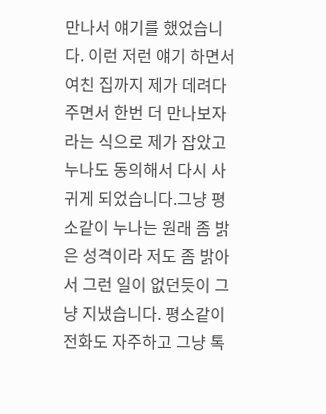만나서 얘기를 했었습니다. 이런 저런 얘기 하면서 여친 집까지 제가 데려다주면서 한번 더 만나보자라는 식으로 제가 잡았고 누나도 동의해서 다시 사귀게 되었습니다.그냥 평소같이 누나는 원래 좀 밝은 성격이라 저도 좀 밝아서 그런 일이 없던듯이 그냥 지냈습니다. 평소같이 전화도 자주하고 그냥 톡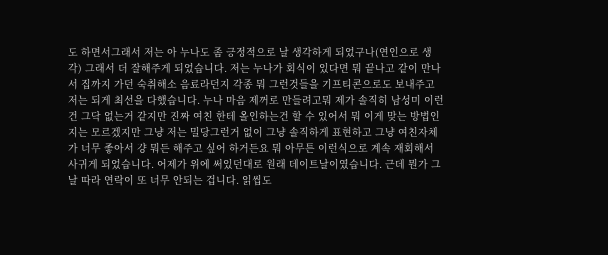도 하면서그래서 저는 아 누나도 좀 긍정적으로 날 생각하게 되었구나(연인으로 생각) 그래서 더 잘해주게 되었습니다. 저는 누나가 회식이 있다면 뭐 끝나고 같이 만나서 집까지 가던 숙취해소 음료라던지 각종 뭐 그런것들을 기프티콘으로도 보내주고 저는 되게 최선을 다했습니다. 누나 마음 제꺼로 만들려고뭐 제가 솔직히 남성미 이런건 그닥 없는거 같지만 진짜 여친 한테 올인하는건 할 수 있어서 뭐 이게 맞는 방법인지는 모르겠지만 그냥 저는 밀당그런거 없이 그냥 솔직하게 표현하고 그냥 여친자체가 너무 좋아서 걍 뭐든 해주고 싶어 하거든요 뭐 아무튼 이런식으로 계속 재회해서 사귀게 되었습니다. 어제가 위에 써있던대로 원래 데이트날이였습니다. 근데 뭔가 그날 따라 연락이 또 너무 안되는 겁니다. 읽씹도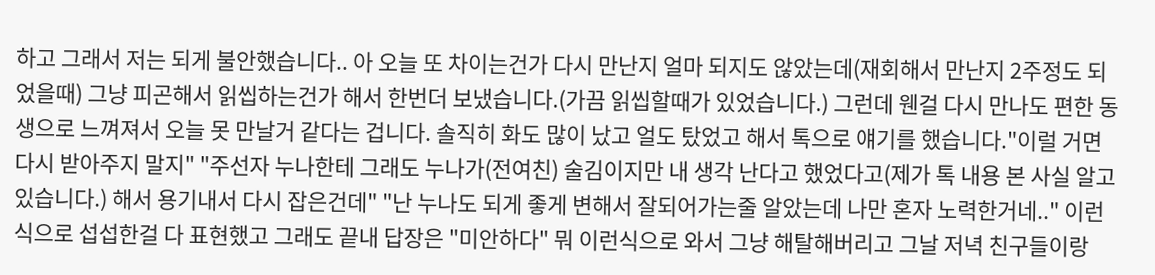하고 그래서 저는 되게 불안했습니다.. 아 오늘 또 차이는건가 다시 만난지 얼마 되지도 않았는데(재회해서 만난지 2주정도 되었을때) 그냥 피곤해서 읽씹하는건가 해서 한번더 보냈습니다.(가끔 읽씹할때가 있었습니다.) 그런데 웬걸 다시 만나도 편한 동생으로 느껴져서 오늘 못 만날거 같다는 겁니다. 솔직히 화도 많이 났고 얼도 탔었고 해서 톡으로 얘기를 했습니다."이럴 거면 다시 받아주지 말지" "주선자 누나한테 그래도 누나가(전여친) 술김이지만 내 생각 난다고 했었다고(제가 톡 내용 본 사실 알고 있습니다.) 해서 용기내서 다시 잡은건데" "난 누나도 되게 좋게 변해서 잘되어가는줄 알았는데 나만 혼자 노력한거네.." 이런식으로 섭섭한걸 다 표현했고 그래도 끝내 답장은 "미안하다" 뭐 이런식으로 와서 그냥 해탈해버리고 그날 저녁 친구들이랑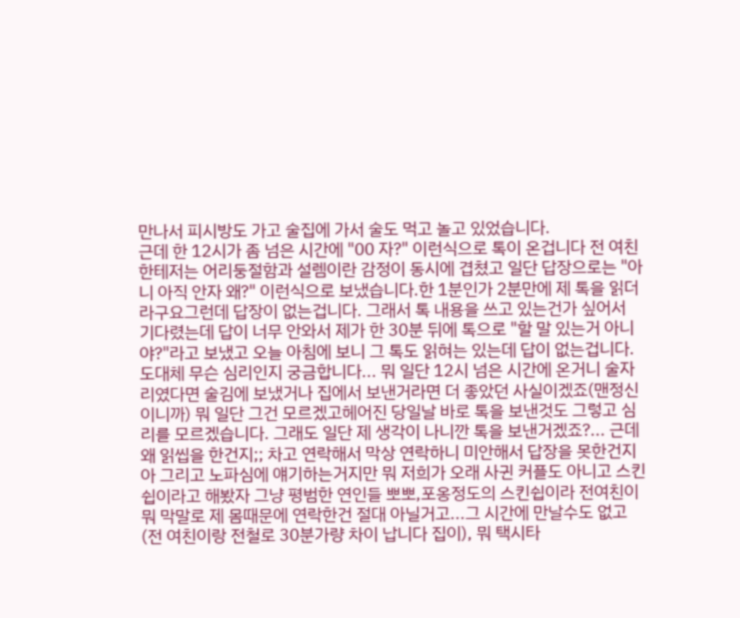만나서 피시방도 가고 술집에 가서 술도 먹고 놀고 있었습니다.
근데 한 12시가 좀 넘은 시간에 "00 자?" 이런식으로 톡이 온겁니다 전 여친한테저는 어리둥절함과 설렘이란 감정이 동시에 겹쳤고 일단 답장으로는 "아니 아직 안자 왜?" 이런식으로 보냈습니다.한 1분인가 2분만에 제 톡을 읽더라구요그런데 답장이 없는겁니다. 그래서 톡 내용을 쓰고 있는건가 싶어서 기다렸는데 답이 너무 안와서 제가 한 30분 뒤에 톡으로 "할 말 있는거 아니야?"라고 보냈고 오늘 아침에 보니 그 톡도 읽혀는 있는데 답이 없는겁니다.도대체 무슨 심리인지 궁금합니다... 뭐 일단 12시 넘은 시간에 온거니 술자리였다면 술김에 보냈거나 집에서 보낸거라면 더 좋았던 사실이겠죠(맨정신이니까) 뭐 일단 그건 모르겠고헤어진 당일날 바로 톡을 보낸것도 그렇고 심리를 모르겠습니다. 그래도 일단 제 생각이 나니깐 톡을 보낸거겠죠?... 근데 왜 읽씹을 한건지;; 차고 연락해서 막상 연락하니 미안해서 답장을 못한건지
아 그리고 노파심에 얘기하는거지만 뭐 저희가 오래 사귄 커플도 아니고 스킨쉽이라고 해봤자 그냥 평범한 연인들 뽀뽀,포옹정도의 스킨쉽이라 전여친이 뭐 막말로 제 몸때문에 연락한건 절대 아닐거고...그 시간에 만날수도 없고(전 여친이랑 전철로 30분가량 차이 납니다 집이), 뭐 택시타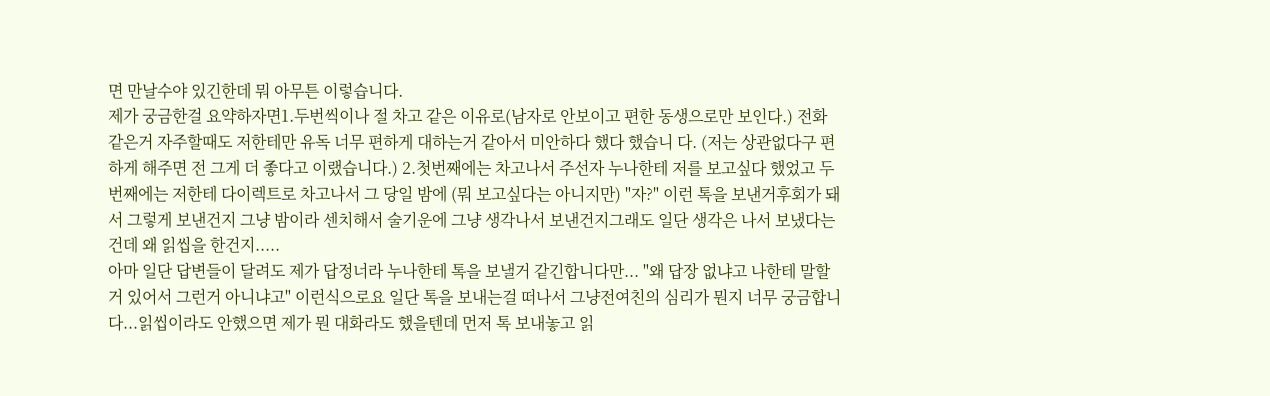면 만날수야 있긴한데 뭐 아무튼 이렇습니다.
제가 궁금한걸 요약하자면1.두번씩이나 절 차고 같은 이유로(남자로 안보이고 편한 동생으로만 보인다.) 전화 같은거 자주할때도 저한테만 유독 너무 편하게 대하는거 같아서 미안하다 했다 했습니 다. (저는 상관없다구 편하게 해주면 전 그게 더 좋다고 이랬습니다.) 2.첫번째에는 차고나서 주선자 누나한테 저를 보고싶다 했었고 두번째에는 저한테 다이렉트로 차고나서 그 당일 밤에 (뭐 보고싶다는 아니지만) "자?" 이런 톡을 보낸거후회가 돼서 그렇게 보낸건지 그냥 밤이라 센치해서 술기운에 그냥 생각나서 보낸건지그래도 일단 생각은 나서 보냈다는건데 왜 읽씹을 한건지.....
아마 일단 답변들이 달려도 제가 답정너라 누나한테 톡을 보낼거 같긴합니다만... "왜 답장 없냐고 나한테 말할거 있어서 그런거 아니냐고" 이런식으로요 일단 톡을 보내는걸 떠나서 그냥전여친의 심리가 뭔지 너무 궁금합니다...읽씹이라도 안했으면 제가 뭔 대화라도 했을텐데 먼저 톡 보내놓고 읽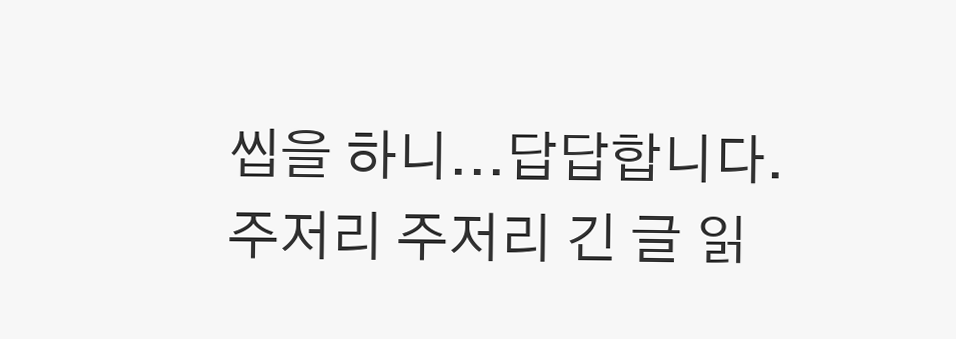씹을 하니...답답합니다.
주저리 주저리 긴 글 읽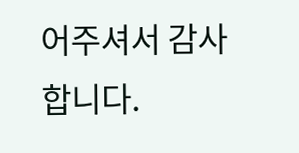어주셔서 감사합니다.